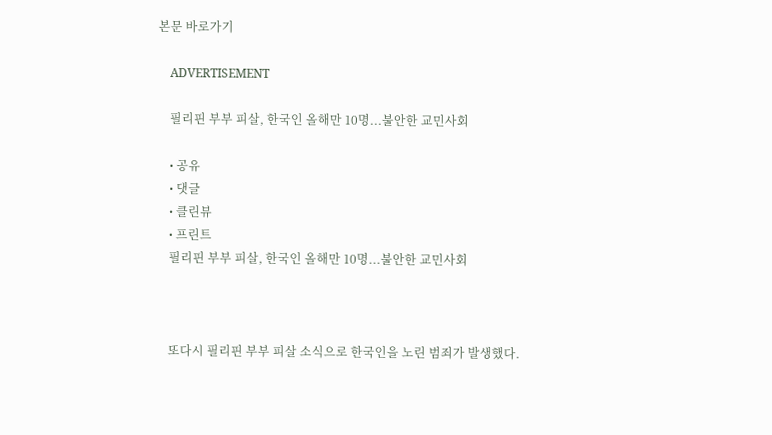본문 바로가기

    ADVERTISEMENT

    필리핀 부부 피살, 한국인 올해만 10명...불안한 교민사회

    • 공유
    • 댓글
    • 클린뷰
    • 프린트
    필리핀 부부 피살, 한국인 올해만 10명...불안한 교민사회



    또다시 필리핀 부부 피살 소식으로 한국인을 노린 범죄가 발생했다.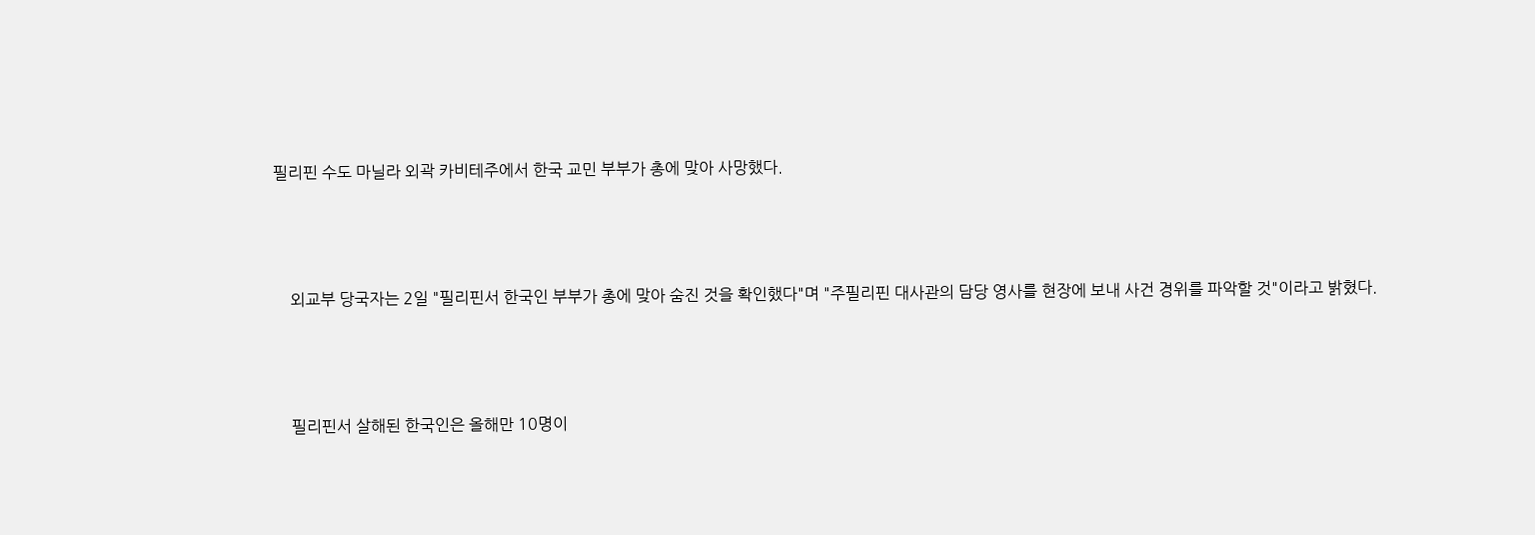필리핀 수도 마닐라 외곽 카비테주에서 한국 교민 부부가 총에 맞아 사망했다.



    외교부 당국자는 2일 "필리핀서 한국인 부부가 총에 맞아 숨진 것을 확인했다"며 "주필리핀 대사관의 담당 영사를 현장에 보내 사건 경위를 파악할 것"이라고 밝혔다.



    필리핀서 살해된 한국인은 올해만 10명이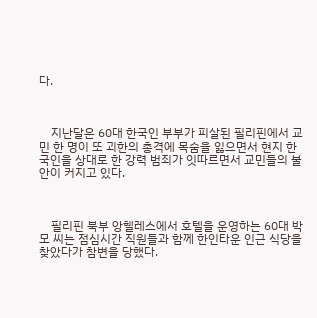다.



    지난달은 60대 한국인 부부가 피살된 필리핀에서 교민 한 명이 또 괴한의 총격에 목숨을 잃으면서 현지 한국인을 상대로 한 강력 범죄가 잇따르면서 교민들의 불안이 커지고 있다.



    필리핀 북부 앙헬레스에서 호텔을 운영하는 60대 박 모 씨는 점심시간 직원들과 함께 한인타운 인근 식당을 찾았다가 참변을 당했다.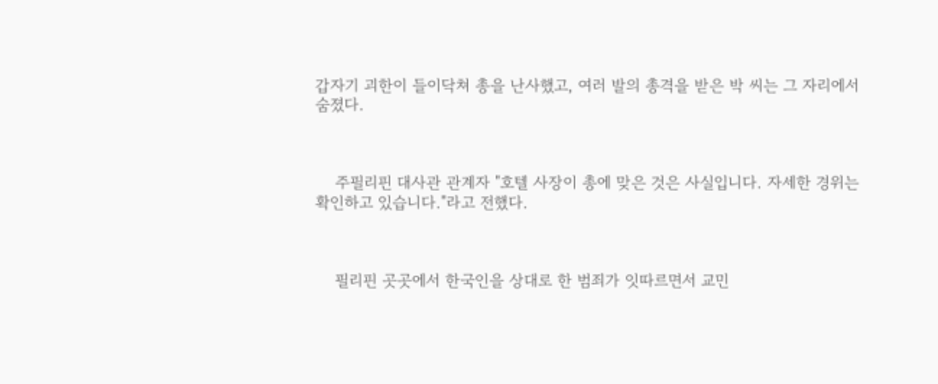갑자기 괴한이 들이닥쳐 총을 난사했고, 여러 발의 총격을 받은 박 씨는 그 자리에서 숨졌다.



    주필리핀 대사관 관계자 "호텔 사장이 총에 맞은 것은 사실입니다. 자세한 경위는 확인하고 있습니다."라고 전했다.



    필리핀 곳곳에서 한국인을 상대로 한 범죄가 잇따르면서 교민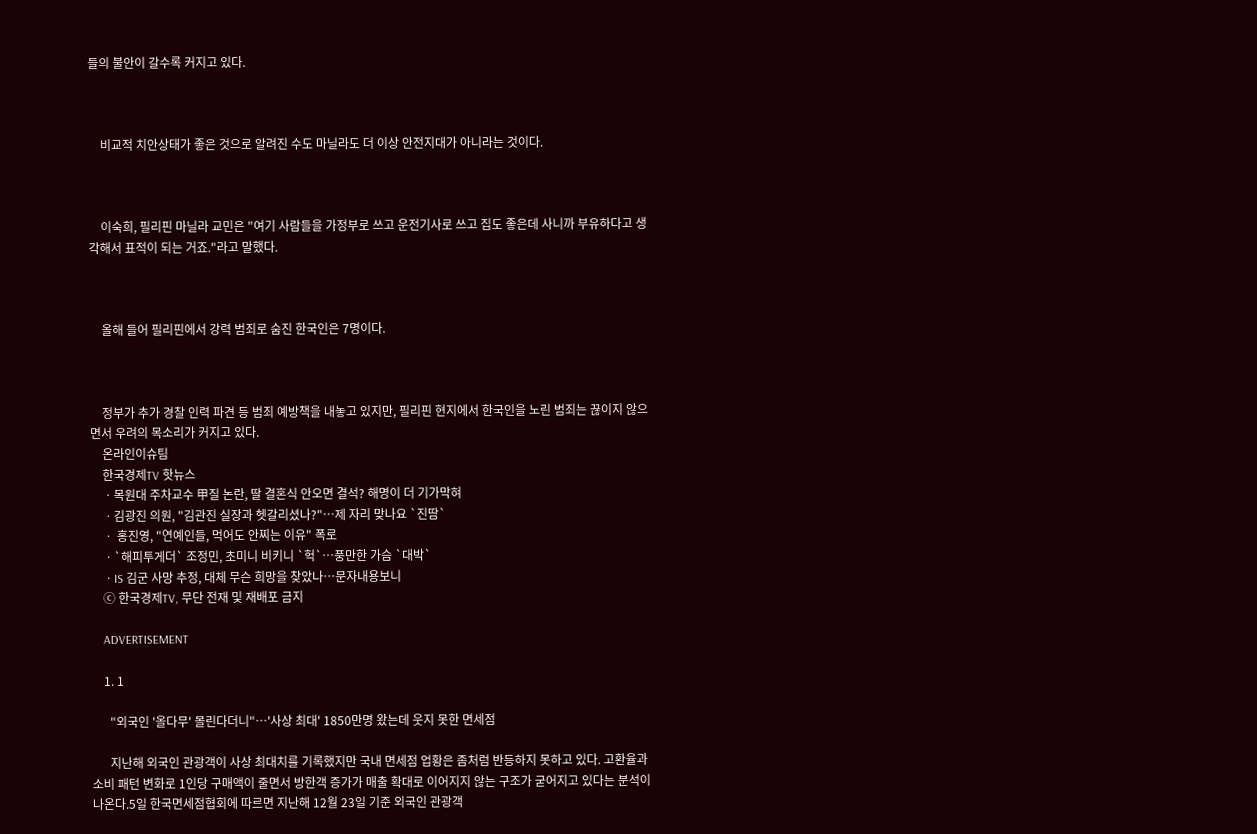들의 불안이 갈수록 커지고 있다.



    비교적 치안상태가 좋은 것으로 알려진 수도 마닐라도 더 이상 안전지대가 아니라는 것이다.



    이숙희, 필리핀 마닐라 교민은 "여기 사람들을 가정부로 쓰고 운전기사로 쓰고 집도 좋은데 사니까 부유하다고 생각해서 표적이 되는 거죠."라고 말했다.



    올해 들어 필리핀에서 강력 범죄로 숨진 한국인은 7명이다.



    정부가 추가 경찰 인력 파견 등 범죄 예방책을 내놓고 있지만, 필리핀 현지에서 한국인을 노린 범죄는 끊이지 않으면서 우려의 목소리가 커지고 있다.
    온라인이슈팀
    한국경제TV 핫뉴스
    ㆍ목원대 주차교수 甲질 논란, 딸 결혼식 안오면 결석? 해명이 더 기가막혀
    ㆍ김광진 의원, "김관진 실장과 헷갈리셨나?"…제 자리 맞나요 `진땀`
    ㆍ 홍진영, "연예인들, 먹어도 안찌는 이유" 폭로
    ㆍ`해피투게더` 조정민, 초미니 비키니 `헉`…풍만한 가슴 `대박`
    ㆍIS 김군 사망 추정, 대체 무슨 희망을 찾았나…문자내용보니
    ⓒ 한국경제TV, 무단 전재 및 재배포 금지

    ADVERTISEMENT

    1. 1

      "외국인 '올다무' 몰린다더니"…'사상 최대' 1850만명 왔는데 웃지 못한 면세점

      지난해 외국인 관광객이 사상 최대치를 기록했지만 국내 면세점 업황은 좀처럼 반등하지 못하고 있다. 고환율과 소비 패턴 변화로 1인당 구매액이 줄면서 방한객 증가가 매출 확대로 이어지지 않는 구조가 굳어지고 있다는 분석이 나온다.5일 한국면세점협회에 따르면 지난해 12월 23일 기준 외국인 관광객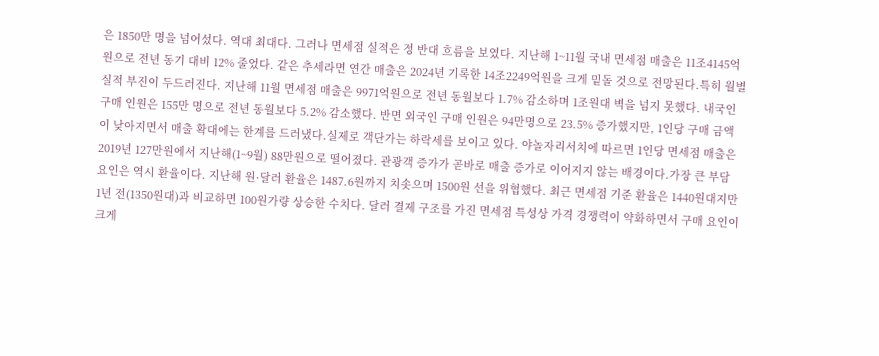은 1850만 명을 넘어섰다. 역대 최대다. 그러나 면세점 실적은 정 반대 흐름을 보였다. 지난해 1~11월 국내 면세점 매출은 11조4145억원으로 전년 동기 대비 12% 줄었다. 같은 추세라면 연간 매출은 2024년 기록한 14조2249억원을 크게 밑돌 것으로 전망된다.특히 월별 실적 부진이 두드러진다. 지난해 11월 면세점 매출은 9971억원으로 전년 동월보다 1.7% 감소하며 1조원대 벽을 넘지 못했다. 내국인 구매 인원은 155만 명으로 전년 동월보다 5.2% 감소했다. 반면 외국인 구매 인원은 94만명으로 23.5% 증가했지만, 1인당 구매 금액이 낮아지면서 매출 확대에는 한계를 드러냈다.실제로 객단가는 하락세를 보이고 있다. 야놀자리서치에 따르면 1인당 면세점 매출은 2019년 127만원에서 지난해(1~9월) 88만원으로 떨어졌다. 관광객 증가가 곧바로 매출 증가로 이어지지 않는 배경이다.가장 큰 부담 요인은 역시 환율이다. 지난해 원·달러 환율은 1487.6원까지 치솟으며 1500원 선을 위협했다. 최근 면세점 기준 환율은 1440원대지만 1년 전(1350원대)과 비교하면 100원가량 상승한 수치다. 달러 결제 구조를 가진 면세점 특성상 가격 경쟁력이 약화하면서 구매 요인이 크게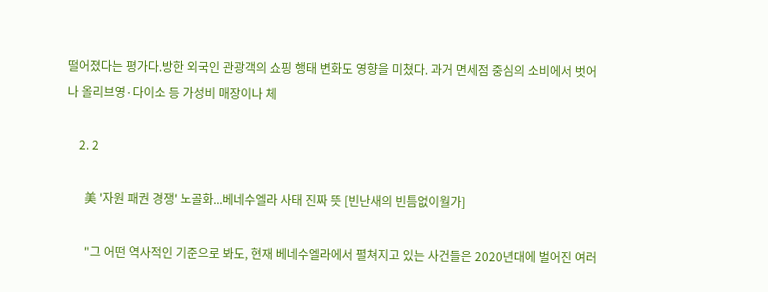떨어졌다는 평가다.방한 외국인 관광객의 쇼핑 행태 변화도 영향을 미쳤다. 과거 면세점 중심의 소비에서 벗어나 올리브영·다이소 등 가성비 매장이나 체

    2. 2

      美 '자원 패권 경쟁' 노골화...베네수엘라 사태 진짜 뜻 [빈난새의 빈틈없이월가]

      "그 어떤 역사적인 기준으로 봐도, 현재 베네수엘라에서 펼쳐지고 있는 사건들은 2020년대에 벌어진 여러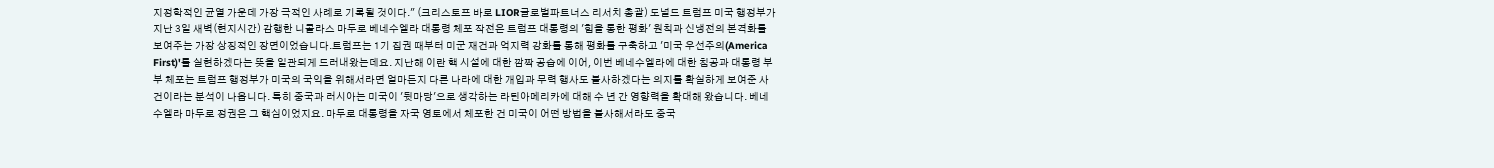지정학적인 균열 가운데 가장 극적인 사례로 기록될 것이다." (크리스토프 바로 LIOR글로벌파트너스 리서치 총괄) 도널드 트럼프 미국 행정부가 지난 3일 새벽(현지시간) 감행한 니콜라스 마두로 베네수엘라 대통령 체포 작전은 트럼프 대통령의 '힘을 통한 평화' 원칙과 신냉전의 본격화를 보여주는 가장 상징적인 장면이었습니다.트럼프는 1기 집권 때부터 미군 재건과 억지력 강화를 통해 평화를 구축하고 '미국 우선주의(America First)'를 실현하겠다는 뜻을 일관되게 드러내왔는데요. 지난해 이란 핵 시설에 대한 깜짝 공습에 이어, 이번 베네수엘라에 대한 침공과 대통령 부부 체포는 트럼프 행정부가 미국의 국익을 위해서라면 얼마든지 다른 나라에 대한 개입과 무력 행사도 불사하겠다는 의지를 확실하게 보여준 사건이라는 분석이 나옵니다. 특히 중국과 러시아는 미국이 '뒷마당'으로 생각하는 라틴아메리카에 대해 수 년 간 영향력을 확대해 왔습니다. 베네수엘라 마두로 정권은 그 핵심이었지요. 마두로 대통령을 자국 영토에서 체포한 건 미국이 어떤 방법을 불사해서라도 중국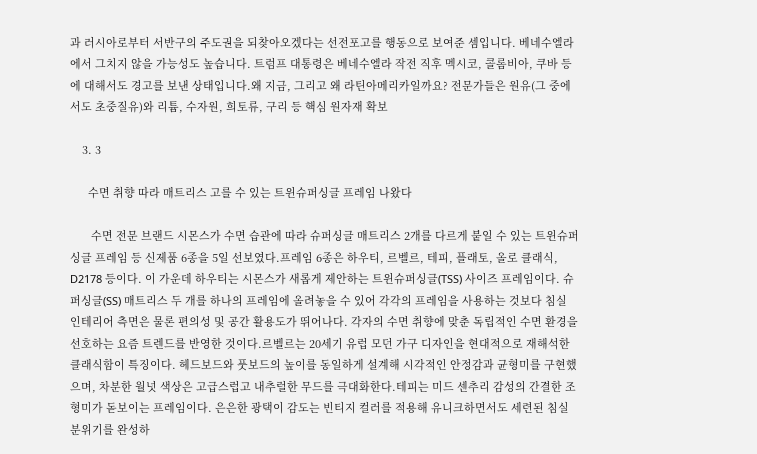과 러시아로부터 서반구의 주도권을 되찾아오겠다는 선전포고를 행동으로 보여준 셈입니다. 베네수엘라에서 그치지 않을 가능성도 높습니다. 트럼프 대통령은 베네수엘라 작전 직후 멕시코, 콜롬비아, 쿠바 등에 대해서도 경고를 보낸 상태입니다.왜 지금, 그리고 왜 라틴아메리카일까요? 전문가들은 원유(그 중에서도 초중질유)와 리튬, 수자원, 희토류, 구리 등 핵심 원자재 확보

    3. 3

      수면 취향 따라 매트리스 고를 수 있는 트윈슈퍼싱글 프레임 나왔다

       수면 전문 브랜드 시몬스가 수면 습관에 따라 슈퍼싱글 매트리스 2개를 다르게 붙일 수 있는 트윈슈퍼싱글 프레임 등 신제품 6종을 5일 선보였다.프레임 6종은 하우티, 르벨르, 테피, 플래토, 올로 클래식, D2178 등이다. 이 가운데 하우티는 시몬스가 새롭게 제안하는 트윈슈퍼싱글(TSS) 사이즈 프레임이다. 슈퍼싱글(SS) 매트리스 두 개를 하나의 프레임에 올려놓을 수 있어 각각의 프레임을 사용하는 것보다 침실 인테리어 측면은 물론 편의성 및 공간 활용도가 뛰어나다. 각자의 수면 취향에 맞춘 독립적인 수면 환경을 선호하는 요즘 트렌드를 반영한 것이다.르벨르는 20세기 유럽 모던 가구 디자인을 현대적으로 재해석한 클래식함이 특징이다. 헤드보드와 풋보드의 높이를 동일하게 설계해 시각적인 안정감과 균형미를 구현했으며, 차분한 월넛 색상은 고급스럽고 내추럴한 무드를 극대화한다.테피는 미드 센추리 감성의 간결한 조형미가 돋보이는 프레임이다. 은은한 광택이 감도는 빈티지 컬러를 적용해 유니크하면서도 세련된 침실 분위기를 완성하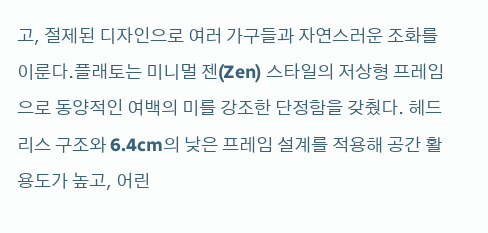고, 절제된 디자인으로 여러 가구들과 자연스러운 조화를 이룬다.플래토는 미니멀 젠(Zen) 스타일의 저상형 프레임으로 동양적인 여백의 미를 강조한 단정함을 갖췄다. 헤드리스 구조와 6.4cm의 낮은 프레임 설계를 적용해 공간 활용도가 높고, 어린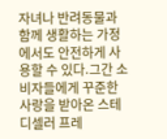자녀나 반려동물과 함께 생활하는 가정에서도 안전하게 사용할 수 있다.그간 소비자들에게 꾸준한 사랑을 받아온 스테디셀러 프레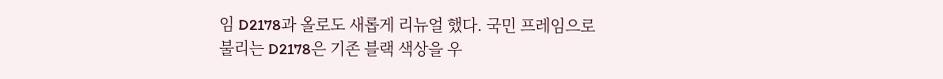임 D2178과 올로도 새롭게 리뉴얼 했다. 국민 프레임으로 불리는 D2178은 기존 블랙 색상을 우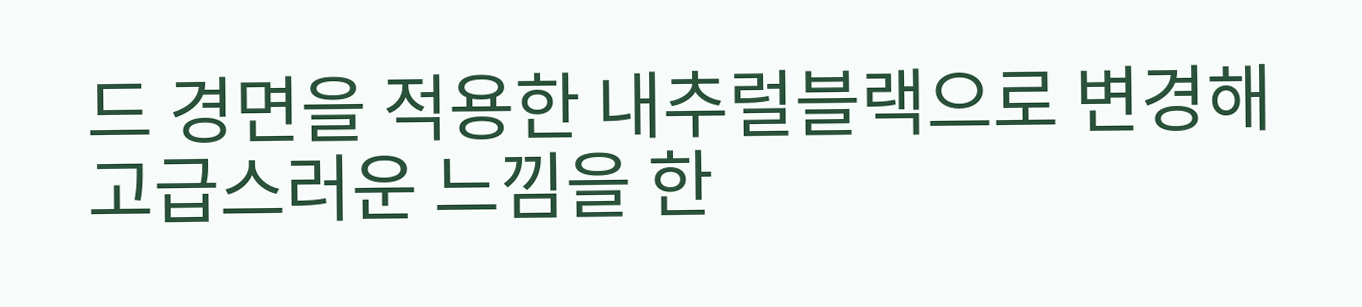드 경면을 적용한 내추럴블랙으로 변경해 고급스러운 느낌을 한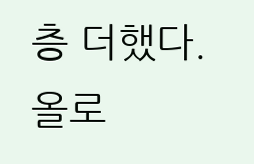층 더했다. 올로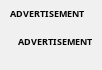ADVERTISEMENT

    ADVERTISEMENT